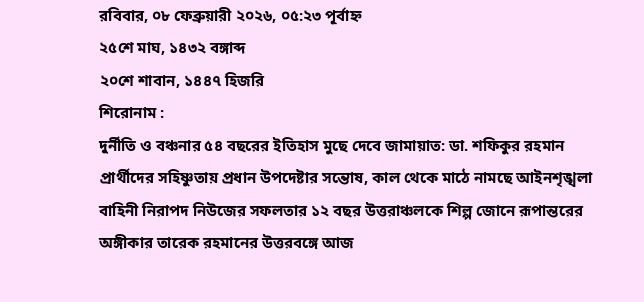রবিবার, ০৮ ফেব্রুয়ারী ২০২৬, ০৫:২৩ পূর্বাহ্ন
২৫শে মাঘ, ১৪৩২ বঙ্গাব্দ
২০শে শাবান, ১৪৪৭ হিজরি
শিরোনাম :
দুর্নীতি ও বঞ্চনার ৫৪ বছরের ইতিহাস মুছে দেবে জামায়াত: ডা. শফিকুর রহমান প্রার্থীদের সহিষ্ণুতায় প্রধান উপদেষ্টার সন্তোষ, কাল থেকে মাঠে নামছে আইনশৃঙ্খলা বাহিনী নিরাপদ নিউজের সফলতার ১২ বছর উত্তরাঞ্চলকে শিল্প জোনে রূপান্তরের অঙ্গীকার তারেক রহমানের উত্তরবঙ্গে আজ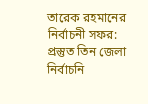তারেক রহমানের নির্বাচনী সফর: প্রস্তুত তিন জেলা নির্বাচনি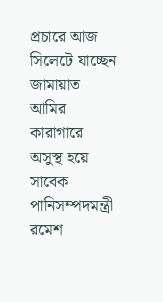প্রচারে আজ সিলেটে যাচ্ছেন জামায়াত আমির কারাগারে অসুস্থ হয়ে সাবেক পানিসম্পদমন্ত্রী রমেশ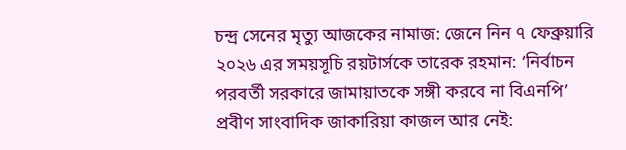চন্দ্র সেনের মৃত্যু আজকের নামাজ: জেনে নিন ৭ ফেব্রুয়ারি ২০২৬ এর সময়সূচি রয়টার্সকে তারেক রহমান: ‘নির্বাচন পরবর্তী সরকারে জামায়াতকে সঙ্গী করবে না বিএনপি’ প্রবীণ সাংবাদিক জাকারিয়া কাজল আর নেই: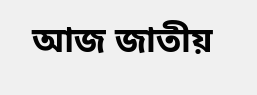আজ জাতীয়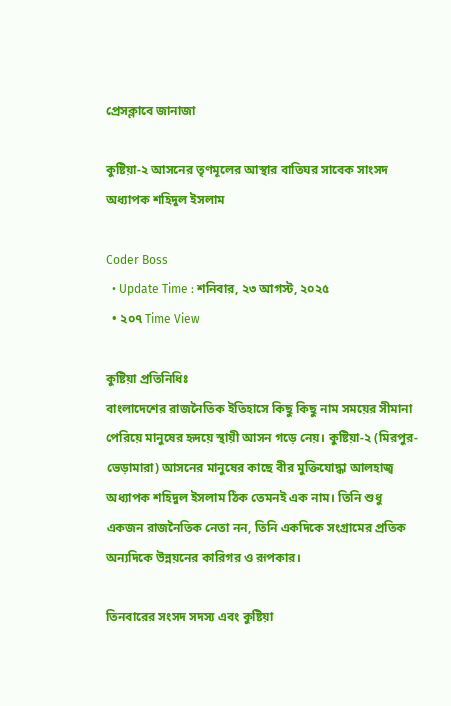প্রেসক্লাবে জানাজা

কুষ্টিয়া-২ আসনের তৃণমূলের আস্থার বাতিঘর সাবেক সাংসদ অধ্যাপক শহিদুল ইসলাম

Coder Boss
  • Update Time : শনিবার, ২৩ আগস্ট, ২০২৫
  • ২০৭ Time View

কুষ্টিয়া প্রতিনিধিঃ
বাংলাদেশের রাজনৈতিক ইতিহাসে কিছু কিছু নাম সময়ের সীমানা পেরিয়ে মানুষের হৃদয়ে স্থায়ী আসন গড়ে নেয়। কুষ্টিয়া-২ (মিরপুর-ভেড়ামারা) আসনের মানুষের কাছে বীর মুক্তিযোদ্ধা আলহাজ্ব অধ্যাপক শহিদুল ইসলাম ঠিক তেমনই এক নাম। তিনি শুধু একজন রাজনৈতিক নেতা নন, তিনি একদিকে সংগ্রামের প্রতিক অন্যদিকে উন্নয়নের কারিগর ও রূপকার।

তিনবারের সংসদ সদস্য এবং কুষ্টিয়া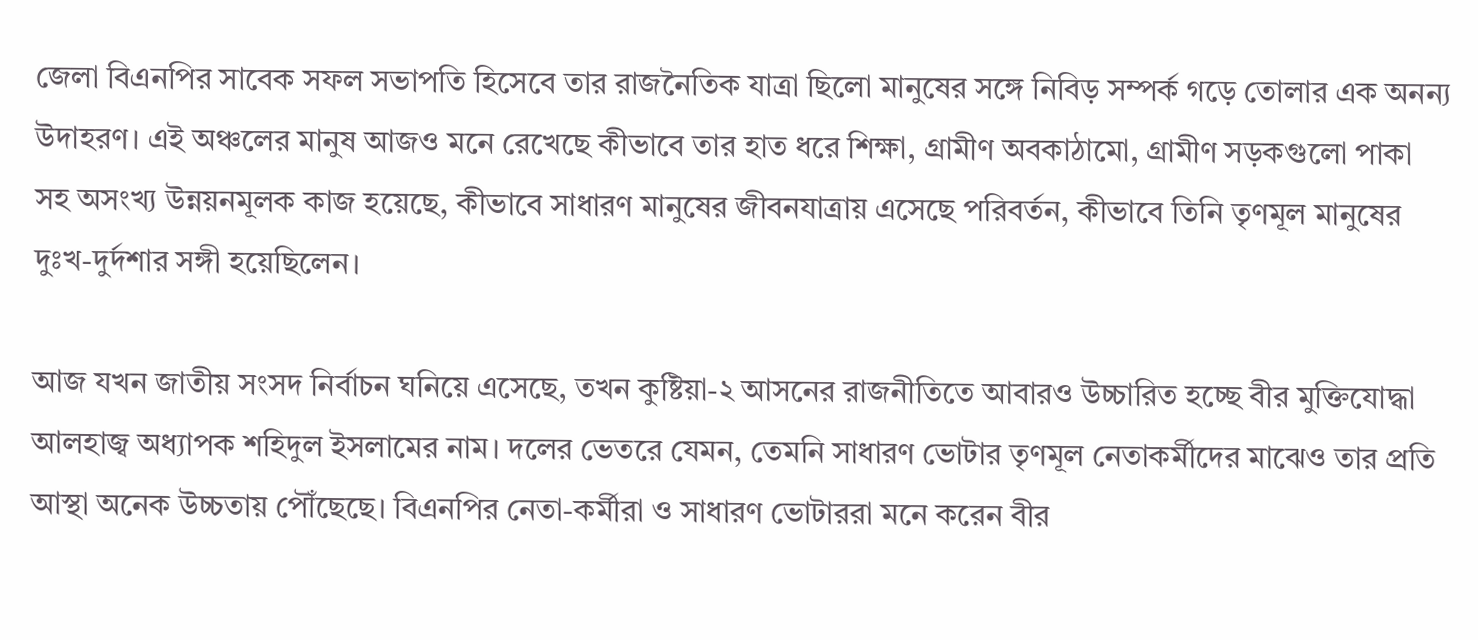জেলা বিএনপির সাবেক সফল সভাপতি হিসেবে তার রাজনৈতিক যাত্রা ছিলো মানুষের সঙ্গে নিবিড় সম্পর্ক গড়ে তোলার এক অনন্য উদাহরণ। এই অঞ্চলের মানুষ আজও মনে রেখেছে কীভাবে তার হাত ধরে শিক্ষা, গ্রামীণ অবকাঠামো, গ্রামীণ সড়কগুলো পাকা সহ অসংখ্য উন্নয়নমূলক কাজ হয়েছে, কীভাবে সাধারণ মানুষের জীবনযাত্রায় এসেছে পরিবর্তন, কীভাবে তিনি তৃণমূল মানুষের দুঃখ-দুর্দশার সঙ্গী হয়েছিলেন।

আজ যখন জাতীয় সংসদ নির্বাচন ঘনিয়ে এসেছে, তখন কুষ্টিয়া-২ আসনের রাজনীতিতে আবারও উচ্চারিত হচ্ছে বীর মুক্তিযোদ্ধা আলহাজ্ব অধ্যাপক শহিদুল ইসলামের নাম। দলের ভেতরে যেমন, তেমনি সাধারণ ভোটার তৃণমূল নেতাকর্মীদের মাঝেও তার প্রতি আস্থা অনেক উচ্চতায় পৌঁছেছে। বিএনপির নেতা-কর্মীরা ও সাধারণ ভোটাররা মনে করেন বীর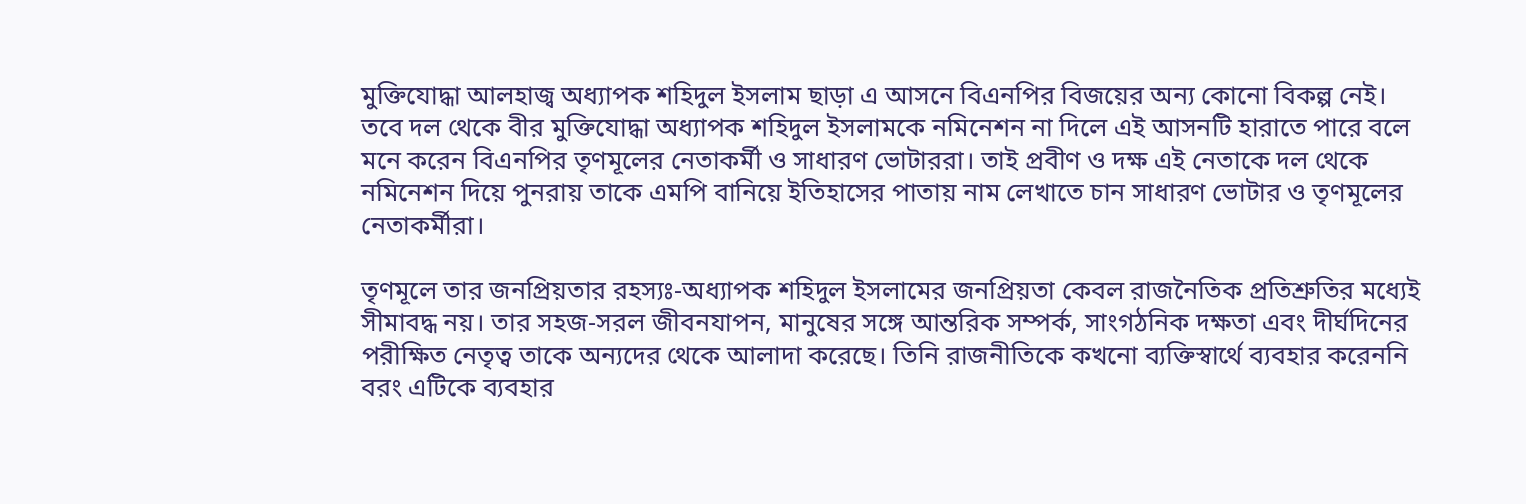মুক্তিযোদ্ধা আলহাজ্ব অধ্যাপক শহিদুল ইসলাম ছাড়া এ আসনে বিএনপির বিজয়ের অন্য কোনো বিকল্প নেই। তবে দল থেকে বীর মুক্তিযোদ্ধা অধ্যাপক শহিদুল ইসলামকে নমিনেশন না দিলে এই আসনটি হারাতে পারে বলে মনে করেন বিএনপির তৃণমূলের নেতাকর্মী ও সাধারণ ভোটাররা। তাই প্রবীণ ও দক্ষ এই নেতাকে দল থেকে নমিনেশন দিয়ে পুনরায় তাকে এমপি বানিয়ে ইতিহাসের পাতায় নাম লেখাতে চান সাধারণ ভোটার ও তৃণমূলের নেতাকর্মীরা।

তৃণমূলে তার জনপ্রিয়তার রহস্যঃ-অধ্যাপক শহিদুল ইসলামের জনপ্রিয়তা কেবল রাজনৈতিক প্রতিশ্রুতির মধ্যেই সীমাবদ্ধ নয়। তার সহজ-সরল জীবনযাপন, মানুষের সঙ্গে আন্তরিক সম্পর্ক, সাংগঠনিক দক্ষতা এবং দীর্ঘদিনের পরীক্ষিত নেতৃত্ব তাকে অন্যদের থেকে আলাদা করেছে। তিনি রাজনীতিকে কখনো ব্যক্তিস্বার্থে ব্যবহার করেননি বরং এটিকে ব্যবহার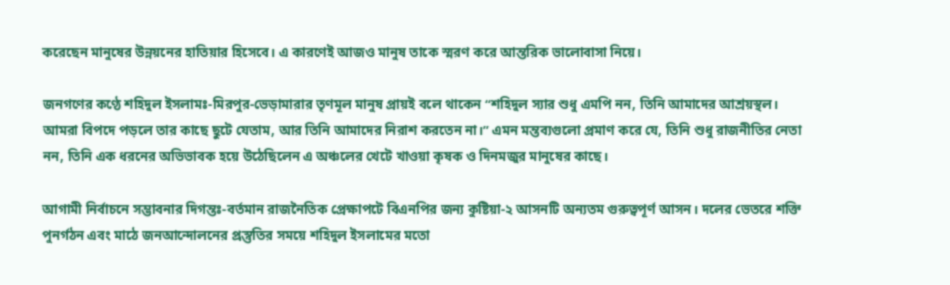করেছেন মানুষের উন্নয়নের হাতিয়ার হিসেবে। এ কারণেই আজও মানুষ তাকে স্মরণ করে আন্তরিক ভালোবাসা নিয়ে।

জনগণের কণ্ঠে শহিদুল ইসলামঃ-মিরপুর-ভেড়ামারার তৃণমূল মানুষ প্রায়ই বলে থাকেন “শহিদুল স্যার শুধু এমপি নন, তিনি আমাদের আশ্রয়স্থল। আমরা বিপদে পড়লে তার কাছে ছুটে যেতাম, আর তিনি আমাদের নিরাশ করতেন না।” এমন মন্তব্যগুলো প্রমাণ করে যে, তিনি শুধু রাজনীতির নেতা নন, তিনি এক ধরনের অভিভাবক হয়ে উঠেছিলেন এ অঞ্চলের খেটে খাওয়া কৃষক ও দিনমজুর মানুষের কাছে।

আগামী নির্বাচনে সম্ভাবনার দিগন্তঃ-বর্তমান রাজনৈতিক প্রেক্ষাপটে বিএনপির জন্য কুষ্টিয়া-২ আসনটি অন্যতম গুরুত্বপূর্ণ আসন। দলের ভেতরে শক্তি পুনর্গঠন এবং মাঠে জনআন্দোলনের প্রস্তুতির সময়ে শহিদুল ইসলামের মতো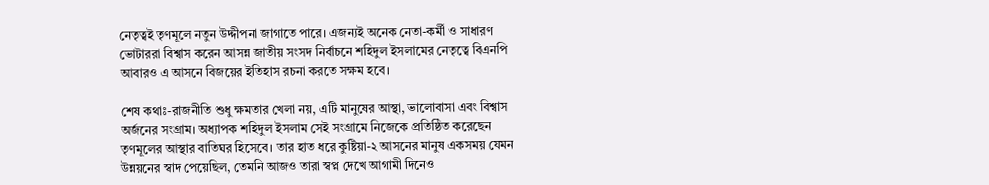নেতৃত্বই তৃণমূলে নতুন উদ্দীপনা জাগাতে পারে। এজন্যই অনেক নেতা-কর্মী ও সাধারণ ভোটাররা বিশ্বাস করেন আসন্ন জাতীয় সংসদ নির্বাচনে শহিদুল ইসলামের নেতৃত্বে বিএনপি আবারও এ আসনে বিজয়ের ইতিহাস রচনা করতে সক্ষম হবে।

শেষ কথাঃ-রাজনীতি শুধু ক্ষমতার খেলা নয়, এটি মানুষের আস্থা, ভালোবাসা এবং বিশ্বাস অর্জনের সংগ্রাম। অধ্যাপক শহিদুল ইসলাম সেই সংগ্রামে নিজেকে প্রতিষ্ঠিত করেছেন তৃণমূলের আস্থার বাতিঘর হিসেবে। তার হাত ধরে কুষ্টিয়া-২ আসনের মানুষ একসময় যেমন উন্নয়নের স্বাদ পেয়েছিল, তেমনি আজও তারা স্বপ্ন দেখে আগামী দিনেও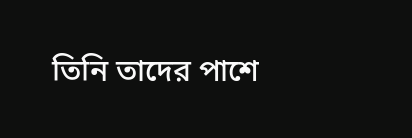তিনি তাদের পাশে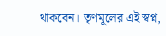থাকবেন। তৃণমূলের এই স্বপ্ন,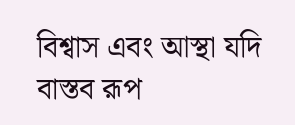বিশ্বাস এবং আস্থা যদি বাস্তব রূপ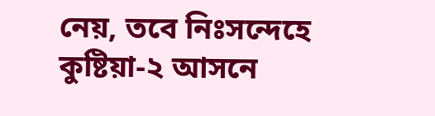নেয়, তবে নিঃসন্দেহে কুষ্টিয়া-২ আসনে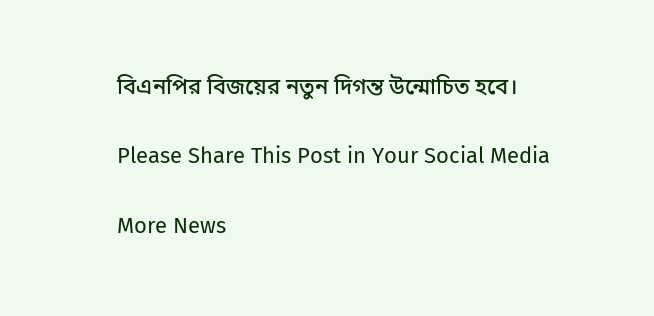বিএনপির বিজয়ের নতুন দিগন্ত উন্মোচিত হবে।

Please Share This Post in Your Social Media

More News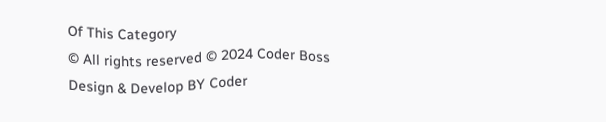Of This Category
© All rights reserved © 2024 Coder Boss
Design & Develop BY Coder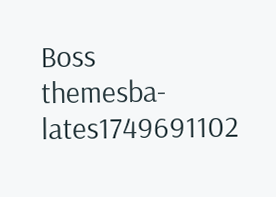Boss
themesba-lates1749691102